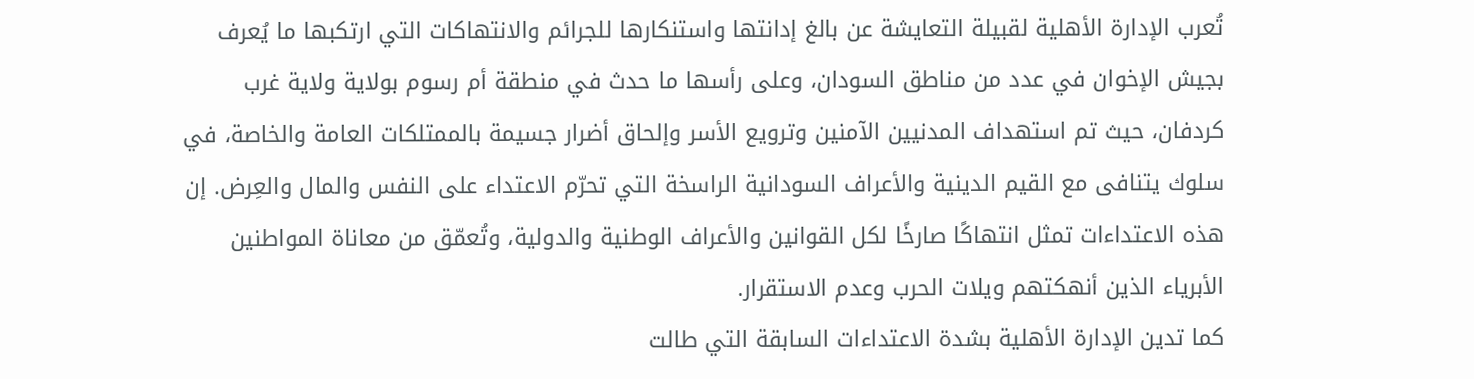تُعرب الإدارة الأهلية لقبيلة التعايشة عن بالغ إدانتها واستنكارها للجرائم والانتهاكات التي ارتكبها ما يُعرف بجيش الإخوان في عدد من مناطق السودان، وعلى رأسها ما حدث في منطقة أم رسوم بولاية ولاية غرب كردفان، حيث تم استهداف المدنيين الآمنين وترويع الأسر وإلحاق أضرار جسيمة بالممتلكات العامة والخاصة، في سلوك يتنافى مع القيم الدينية والأعراف السودانية الراسخة التي تحرّم الاعتداء على النفس والمال والعِرض. إن هذه الاعتداءات تمثل انتهاكًا صارخًا لكل القوانين والأعراف الوطنية والدولية، وتُعمّق من معاناة المواطنين الأبرياء الذين أنهكتهم ويلات الحرب وعدم الاستقرار.
كما تدين الإدارة الأهلية بشدة الاعتداءات السابقة التي طالت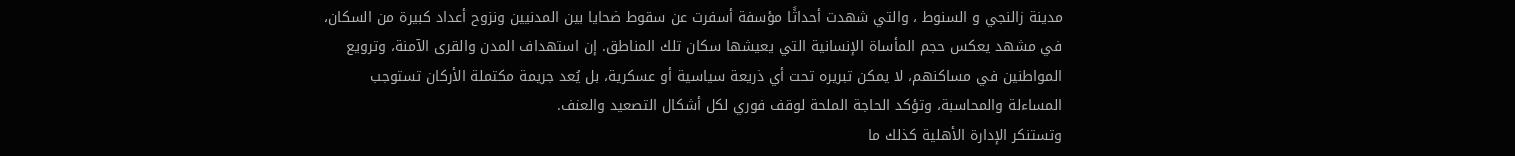مدينة زالنجي و السنوط ، والتي شهدت أحداثًا مؤسفة أسفرت عن سقوط ضحايا بين المدنيين ونزوح أعداد كبيرة من السكان، في مشهد يعكس حجم المأساة الإنسانية التي يعيشها سكان تلك المناطق. إن استهداف المدن والقرى الآمنة، وترويع المواطنين في مساكنهم، لا يمكن تبريره تحت أي ذريعة سياسية أو عسكرية، بل يُعد جريمة مكتملة الأركان تستوجب المساءلة والمحاسبة، وتؤكد الحاجة الملحة لوقف فوري لكل أشكال التصعيد والعنف.
وتستنكر الإدارة الأهلية كذلك ما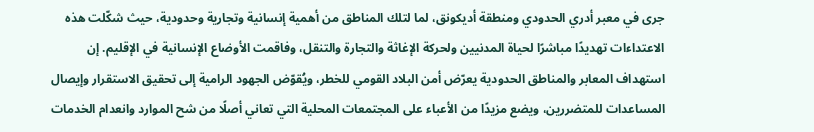جرى في معبر أدري الحدودي ومنطقة أديكونق، لما لتلك المناطق من أهمية إنسانية وتجارية وحدودية، حيث شكّلت هذه الاعتداءات تهديدًا مباشرًا لحياة المدنيين ولحركة الإغاثة والتجارة والتنقل، وفاقمت الأوضاع الإنسانية في الإقليم. إن استهداف المعابر والمناطق الحدودية يعرّض أمن البلاد القومي للخطر، ويُقوّض الجهود الرامية إلى تحقيق الاستقرار وإيصال المساعدات للمتضررين، ويضع مزيدًا من الأعباء على المجتمعات المحلية التي تعاني أصلًا من شح الموارد وانعدام الخدمات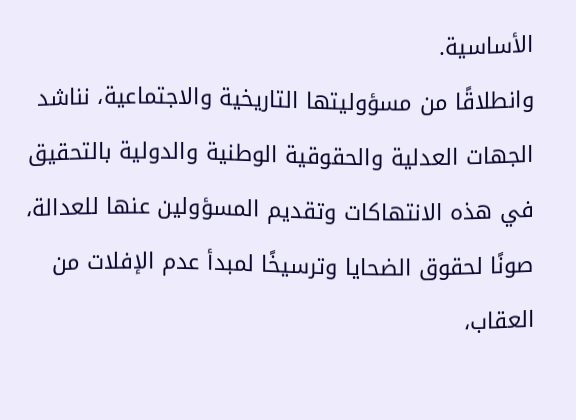الأساسية.
وانطلاقًا من مسؤوليتها التاريخية والاجتماعية، نناشد الجهات العدلية والحقوقية الوطنية والدولية بالتحقيق في هذه الانتهاكات وتقديم المسؤولين عنها للعدالة، صونًا لحقوق الضحايا وترسيخًا لمبدأ عدم الإفلات من العقاب،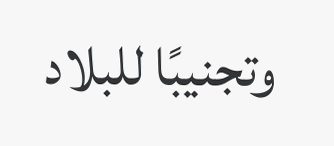وتجنيبًا للبلاد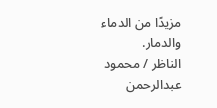مزيدًا من الدماء والدمار.
الناظر / محمود عبدالرحمن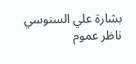بشارة علي السنوسي
ناظر عموم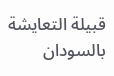قبيلة التعايشة بالسودان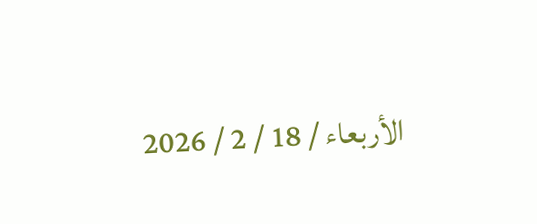الأربعاء / 18 / 2 / 2026